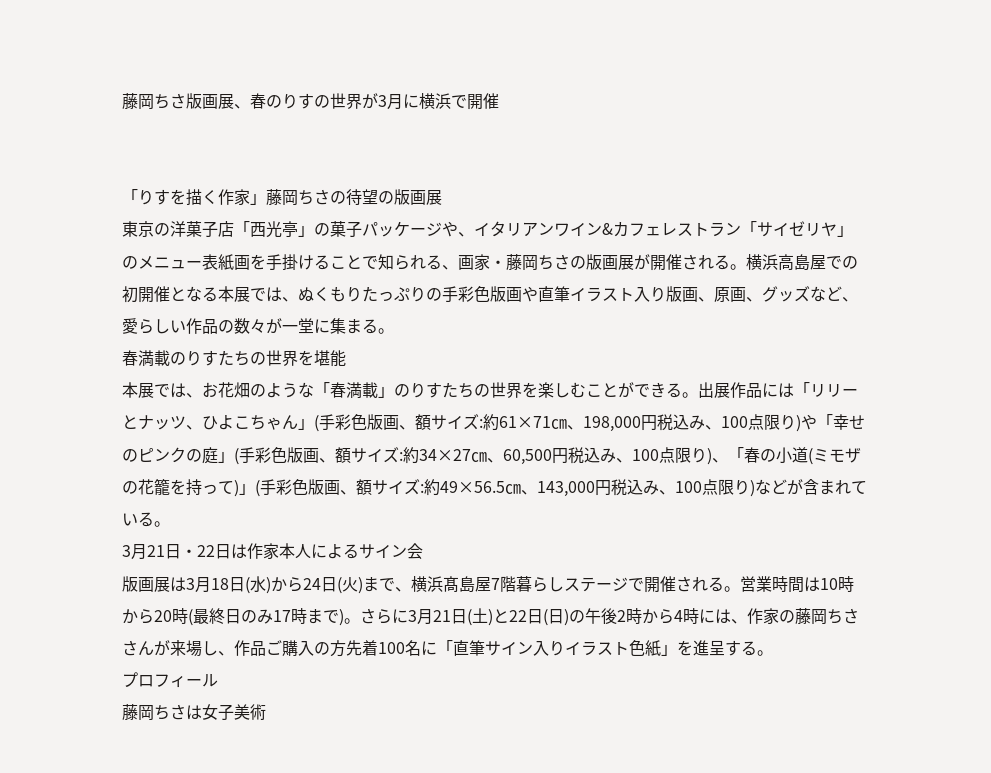藤岡ちさ版画展、春のりすの世界が3月に横浜で開催


「りすを描く作家」藤岡ちさの待望の版画展
東京の洋菓子店「西光亭」の菓子パッケージや、イタリアンワイン&カフェレストラン「サイゼリヤ」のメニュー表紙画を手掛けることで知られる、画家・藤岡ちさの版画展が開催される。横浜高島屋での初開催となる本展では、ぬくもりたっぷりの手彩色版画や直筆イラスト入り版画、原画、グッズなど、愛らしい作品の数々が一堂に集まる。
春満載のりすたちの世界を堪能
本展では、お花畑のような「春満載」のりすたちの世界を楽しむことができる。出展作品には「リリーとナッツ、ひよこちゃん」(手彩色版画、額サイズ:約61×71㎝、198,000円税込み、100点限り)や「幸せのピンクの庭」(手彩色版画、額サイズ:約34×27㎝、60,500円税込み、100点限り)、「春の小道(ミモザの花籠を持って)」(手彩色版画、額サイズ:約49×56.5㎝、143,000円税込み、100点限り)などが含まれている。
3月21日・22日は作家本人によるサイン会
版画展は3月18日(水)から24日(火)まで、横浜髙島屋7階暮らしステージで開催される。営業時間は10時から20時(最終日のみ17時まで)。さらに3月21日(土)と22日(日)の午後2時から4時には、作家の藤岡ちささんが来場し、作品ご購入の方先着100名に「直筆サイン入りイラスト色紙」を進呈する。
プロフィール
藤岡ちさは女子美術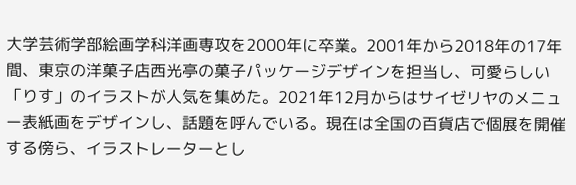大学芸術学部絵画学科洋画専攻を2000年に卒業。2001年から2018年の17年間、東京の洋菓子店西光亭の菓子パッケージデザインを担当し、可愛らしい「りす」のイラストが人気を集めた。2021年12月からはサイゼリヤのメニュー表紙画をデザインし、話題を呼んでいる。現在は全国の百貨店で個展を開催する傍ら、イラストレーターとし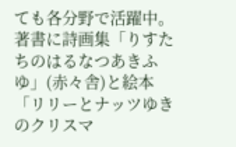ても各分野で活躍中。著書に詩画集「りすたちのはるなつあきふゆ」(赤々舎)と絵本「リリーとナッツゆきのクリスマ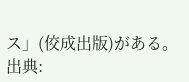ス」(佼成出版)がある。
出典: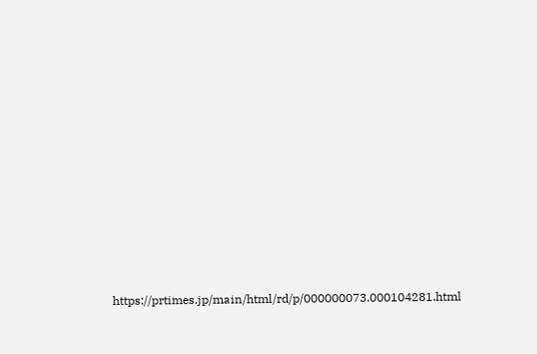https://prtimes.jp/main/html/rd/p/000000073.000104281.html